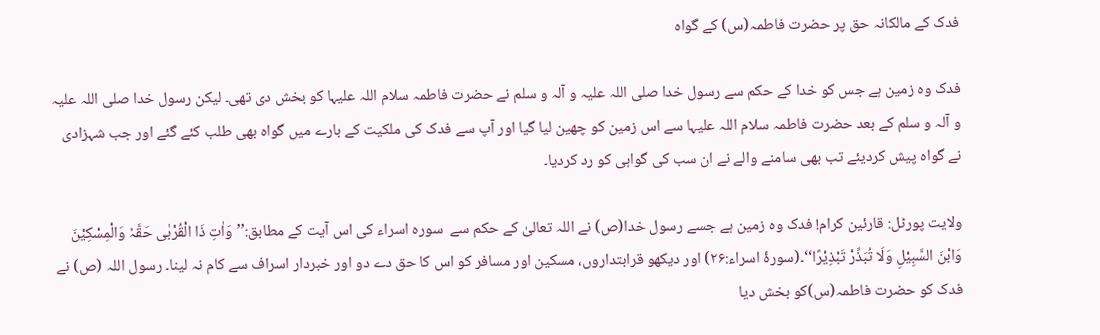فدک کے مالکانہ حق پر حضرت فاطمہ(س) کے گواہ

فدک وہ زمین ہے جس کو خدا کے حکم سے رسول خدا صلی اللہ علیہ و آلہ و سلم نے حضرت فاطمہ سلام اللہ علیہا کو بخش دی تھی۔ لیکن رسول خدا صلی اللہ علیہ و آلہ و سلم کے بعد حضرت فاطمہ سلام اللہ علیہا سے اس زمین کو چھین لیا گیا اور آپ سے فدک کی ملکیت کے بارے میں گواہ بھی طلب کئے گئے اور جب شہزادی نے گواہ پیش کردیئے تب بھی سامنے والے نے ان سب کی گواہی کو رد کردیا۔

ولایت پورٹل: قارئین کرام! فدک وہ زمین ہے جسے رسول خدا(ص) نے اللہ تعالیٰ کے حکم سے  سورہ اسراء کی اس آیت کے مطابق:’’وَاٰتِ ذَا الْقُرْبٰى حَقَّہٗ وَالْمِسْكِيْنَ وَابْنَ السَّبِيْلِ وَلَا تُبَذِّرْ تَبْذِيْرًا‘‘۔(سورۂ اسراء:۲۶) اور دیکھو قرابتداروں، مسکین اور مسافر کو اس کا حق دے دو اور خبردار اسراف سے کام نہ لینا۔ رسول اللہ (ص) نے فدک کو حضرت فاطمہ(س)کو بخش دیا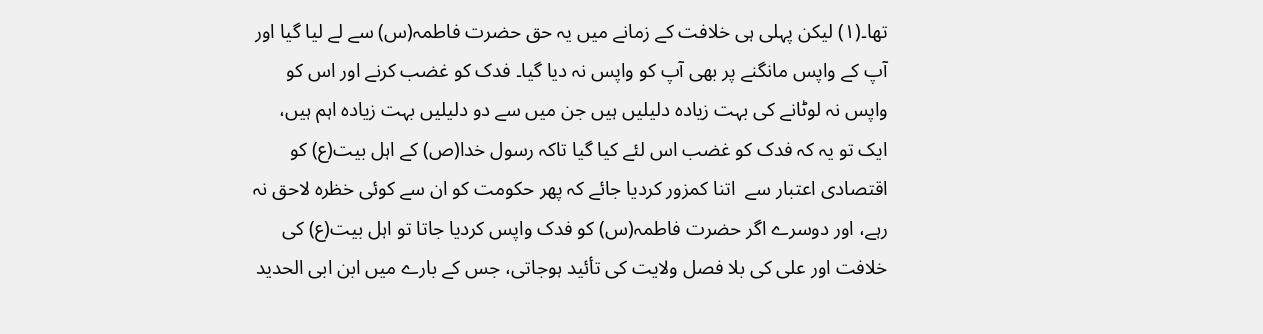تھا۔(۱) لیکن پہلی ہی خلافت کے زمانے میں یہ حق حضرت فاطمہ(س) سے لے لیا گیا اور آپ کے واپس مانگنے پر بھی آپ کو واپس نہ دیا گیا۔ فدک کو غضب کرنے اور اس کو واپس نہ لوٹانے کی بہت زیادہ دلیلیں ہیں جن میں سے دو دلیلیں بہت زیادہ اہم ہیں، ایک تو یہ کہ فدک کو غضب اس لئے کیا گیا تاکہ رسول خدا(ص) کے اہل بیت(ع) کو اقتصادی اعتبار سے  اتنا کمزور کردیا جائے کہ پھر حکومت کو ان سے کوئی خظرہ لاحق نہ رہے، اور دوسرے اگر حضرت فاطمہ(س) کو فدک واپس کردیا جاتا تو اہل بیت(ع) کی خلافت اور علی کی بلا فصل ولایت کی تأئید ہوجاتی، جس کے بارے میں ابن ابی الحدید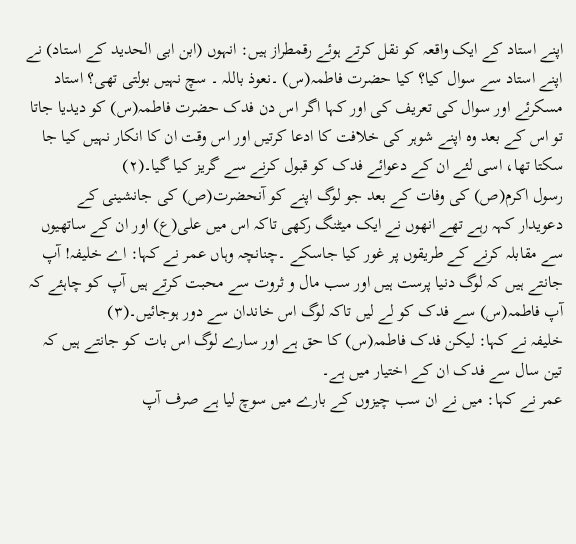اپنے استاد کے ایک واقعہ کو نقل کرتے ہوئے رقمطراز ہیں: انہوں (ابن ابی الحدید کے استاد) نے اپنے استاد سے سوال کیا؟ کیا حضرت فاطمہ(س) ۔نعوذ باللہ ۔ سچ نہیں بولتی تھی؟ استاد مسکرئے اور سوال کی تعریف کی اور کہا اگر اس دن فدک حضرت فاطمہ(س) کو دیدیا جاتا تو اس کے بعد وہ اپنے شوہر کی خلافت کا ادعا کرتیں اور اس وقت ان کا انکار نہیں کیا جا سکتا تھا، اسی لئے ان کے دعوائے فدک کو قبول کرنے سے گریز کیا گیا۔(۲)
رسول اکرم(ص) کی وفات کے بعد جو لوگ اپنے کو آنحضرت(ص) کی جانشینی کے  دعویدار کہہ رہے تھے انھوں نے ایک میٹنگ رکھی تاکہ اس میں علی(ع) اور ان کے ساتھیوں سے مقابلہ کرنے کے طریقوں پر غور کیا جاسکے ۔چنانچہ وہاں عمر نے کہا: اے خلیفہ! آپ جانتے ہیں کہ لوگ دنیا پرست ہیں اور سب مال و ثروت سے محبت کرتے ہیں آپ کو چاہئے کہ آپ فاطمہ(س) سے فدک کو لے لیں تاکہ لوگ اس خاندان سے دور ہوجائیں۔(۳)
خلیفہ نے کہا: لیکن فدک فاطمہ(س) کا حق ہے اور سارے لوگ اس بات کو جانتے ہیں کہ تین سال سے فدک ان کے اختیار میں ہے۔
عمر نے کہا: میں نے ان سب چیزوں کے بارے میں سوچ لیا ہے صرف آپ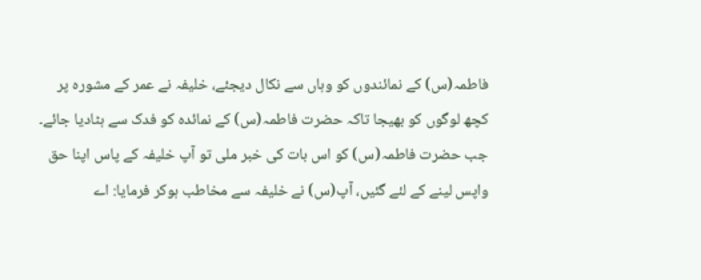فاطمہ(س) کے نمائندوں کو وہاں سے نکال دیجئے، خلیفہ نے عمر کے مشورہ پر کچھ لوگوں کو بھیجا تاکہ حضرت فاطمہ(س) کے نمائدہ کو فدک سے ہٹادیا جائے۔
جب حضرت فاطمہ(س) کو اس بات کی خبر ملی تو آپ خلیفہ کے پاس اپنا حق واپس لینے کے لئے گئیں، آپ(س) نے خلیفہ سے مخاطب ہوکر فرمایا: اے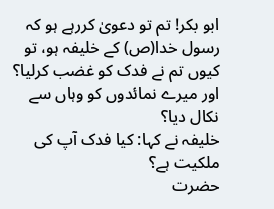ابو بکر! تم تو دعویٰ کررہے ہو کہ رسول خدا(ص) کے خلیفہ ہو، تو کیوں تم نے فدک کو غضب کرلیا؟ اور میرے نمائدوں کو وہاں سے نکال دیا؟
خلیفہ نے کہا: کیا فدک آپ کی ملکیت ہے؟
حضرت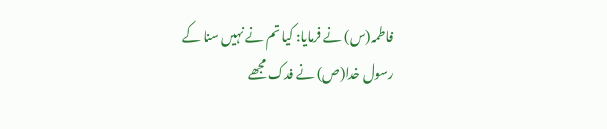فاطمہ(س) نے فرمایا: کیا تم نے نہیں سنا کے  رسول خدا(ص) نے فدک مجھے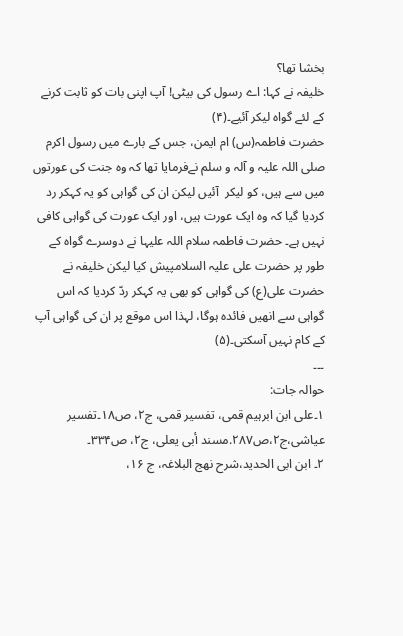بخشا تھا؟
خلیفہ نے کہا: اے رسول کی بیٹی! آپ اپنی بات کو ثابت کرنے کے لئے گواہ لیکر آئیے۔(۴)
حضرت فاطمہ(س) ام ایمن، جس کے بارے میں رسول اکرم صلی اللہ علیہ و آلہ و سلم نےفرمایا تھا کہ وہ جنت کی عورتوں میں سے ہیں، کو لیکر  آئیں لیکن ان کی گواہی کو یہ کہکر رد کردیا گیا کہ وہ ایک عورت ہیں، اور ایک عورت کی گواہی کافی نہیں ہے۔ حضرت فاطمہ سلام اللہ علیہا نے دوسرے گواہ کے طور پر حضرت علی علیہ السلامپیش کیا لیکن خلیفہ نے حضرت علی(ع) کی گواہی کو بھی یہ کہکر ردّ کردیا کہ اس گواہی سے انھیں فائدہ ہوگا، لہذا اس موقع پر ان کی گواہی آپ کے کام نہیں آسکتی۔(۵)
۔۔۔
حوالہ جات:
۱۔علی ابن ابرہیم قمی، تفسیر قمی، ج۲، ص۱۸۔تفسیر عیاشی،ج۲،ص۲۸۷.مسند أبی يعلى، ج۲، ص۳۳۴۔
۲۔ ابن ابی الحدید،شرح نھج البلاغہ، ج ۱۶،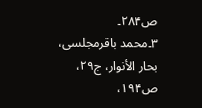ص۲۸۴۔
۳۔محمد باقرمجلسى، بحار الأنوار، ج۲۹، ص۱۹۴،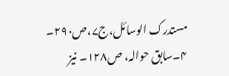مستدرک الوسائل،ج۷،ص۲۹۰۔
۴۔سابق حوالہ، ص۱۲۸۔ نیز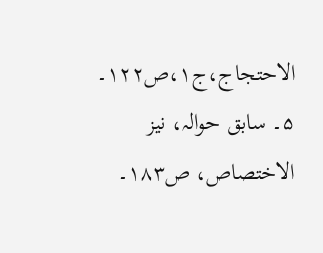الاحتجاج،ج۱،ص۱۲۲۔
۵۔ سابق حوالہ، نیز الاختصاص، ص۱۸۳۔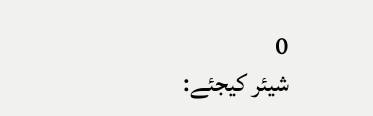0
شیئر کیجئے: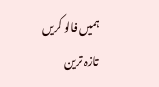ہمیں فالو کریں
تازہ ترین